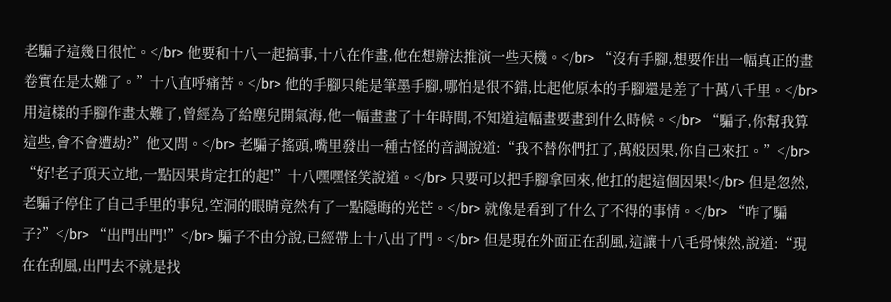老騙子這幾日很忙。</br> 他要和十八一起搞事,十八在作畫,他在想辦法推演一些天機。</br> “沒有手腳,想要作出一幅真正的畫卷實在是太難了。”十八直呼痛苦。</br> 他的手腳只能是筆墨手腳,哪怕是很不錯,比起他原本的手腳還是差了十萬八千里。</br> 用這樣的手腳作畫太難了,曾經為了給塵兒開氣海,他一幅畫畫了十年時間,不知道這幅畫要畫到什么時候。</br> “騙子,你幫我算這些,會不會遭劫?”他又問。</br> 老騙子搖頭,嘴里發出一種古怪的音調說道:“我不替你們扛了,萬般因果,你自己來扛。”</br> “好!老子頂天立地,一點因果肯定扛的起!”十八嘿嘿怪笑說道。</br> 只要可以把手腳拿回來,他扛的起這個因果!</br> 但是忽然,老騙子停住了自己手里的事兒,空洞的眼睛竟然有了一點隱晦的光芒。</br> 就像是看到了什么了不得的事情。</br> “咋了騙子?”</br> “出門出門!”</br> 騙子不由分說,已經帶上十八出了門。</br> 但是現在外面正在刮風,這讓十八毛骨悚然,說道:“現在在刮風,出門去不就是找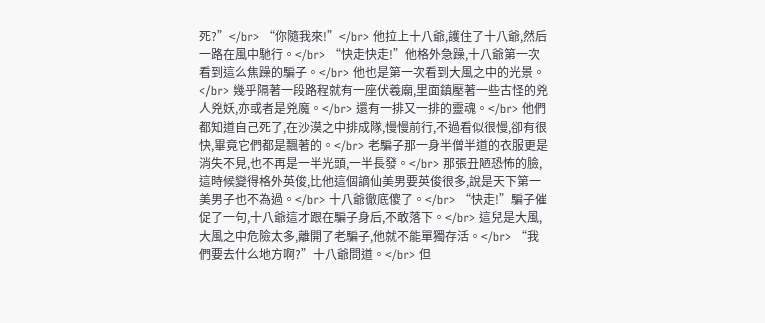死?”</br> “你隨我來!”</br> 他拉上十八爺,護住了十八爺,然后一路在風中馳行。</br> “快走快走!”他格外急躁,十八爺第一次看到這么焦躁的騙子。</br> 他也是第一次看到大風之中的光景。</br> 幾乎隔著一段路程就有一座伏羲廟,里面鎮壓著一些古怪的兇人兇妖,亦或者是兇魔。</br> 還有一排又一排的靈魂。</br> 他們都知道自己死了,在沙漠之中排成隊,慢慢前行,不過看似很慢,卻有很快,畢竟它們都是飄著的。</br> 老騙子那一身半僧半道的衣服更是消失不見,也不再是一半光頭,一半長發。</br> 那張丑陋恐怖的臉,這時候變得格外英俊,比他這個謫仙美男要英俊很多,說是天下第一美男子也不為過。</br> 十八爺徹底傻了。</br> “快走!”騙子催促了一句,十八爺這才跟在騙子身后,不敢落下。</br> 這兒是大風,大風之中危險太多,離開了老騙子,他就不能單獨存活。</br> “我們要去什么地方啊?”十八爺問道。</br> 但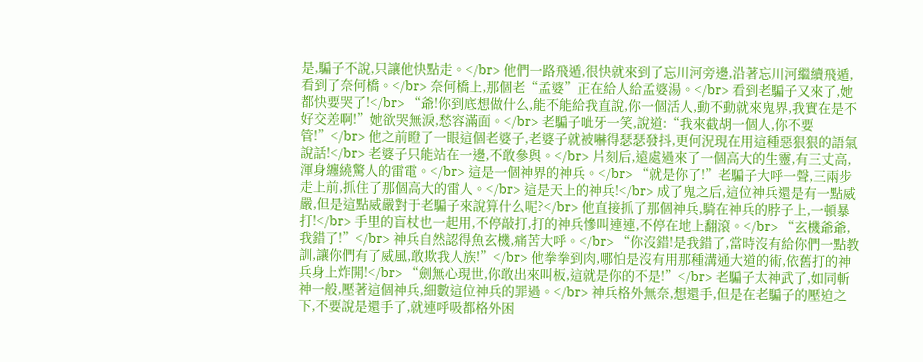是,騙子不說,只讓他快點走。</br> 他們一路飛遁,很快就來到了忘川河旁邊,沿著忘川河繼續飛遁,看到了奈何橋。</br> 奈何橋上,那個老“孟婆”正在給人給孟婆湯。</br> 看到老騙子又來了,她都快要哭了!</br> “爺!你到底想做什么,能不能給我直說,你一個活人,動不動就來鬼界,我實在是不好交差啊!”她欲哭無淚,愁容滿面。</br> 老騙子呲牙一笑,說道:“我來截胡一個人,你不要管!”</br> 他之前瞪了一眼這個老婆子,老婆子就被嚇得瑟瑟發抖,更何況現在用這種惡狠狠的語氣說話!</br> 老婆子只能站在一邊,不敢參與。</br> 片刻后,遠處過來了一個高大的生靈,有三丈高,渾身纏繞驚人的雷電。</br> 這是一個神界的神兵。</br> “就是你了!”老騙子大呼一聲,三兩步走上前,抓住了那個高大的雷人。</br> 這是天上的神兵!</br> 成了鬼之后,這位神兵還是有一點威嚴,但是這點威嚴對于老騙子來說算什么呢?</br> 他直接抓了那個神兵,騎在神兵的脖子上,一頓暴打!</br> 手里的盲杖也一起用,不停敲打,打的神兵慘叫連連,不停在地上翻滾。</br> “玄機爺爺,我錯了!”</br> 神兵自然認得魚玄機,痛苦大呼。</br> “你沒錯!是我錯了,當時沒有給你們一點教訓,讓你們有了威風,敢欺我人族!”</br> 他拳拳到肉,哪怕是沒有用那種溝通大道的術,依舊打的神兵身上炸開!</br> “劍無心現世,你敢出來叫板,這就是你的不是!”</br> 老騙子太神武了,如同斬神一般,壓著這個神兵,細數這位神兵的罪過。</br> 神兵格外無奈,想還手,但是在老騙子的壓迫之下,不要說是還手了,就連呼吸都格外困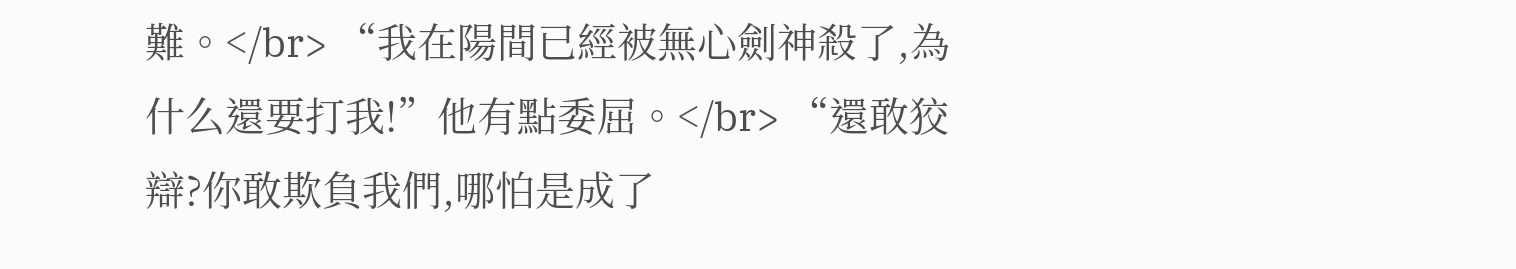難。</br> “我在陽間已經被無心劍神殺了,為什么還要打我!”他有點委屈。</br> “還敢狡辯?你敢欺負我們,哪怕是成了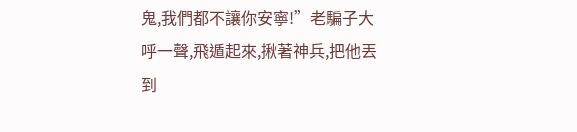鬼,我們都不讓你安寧!”老騙子大呼一聲,飛遁起來,揪著神兵,把他丟到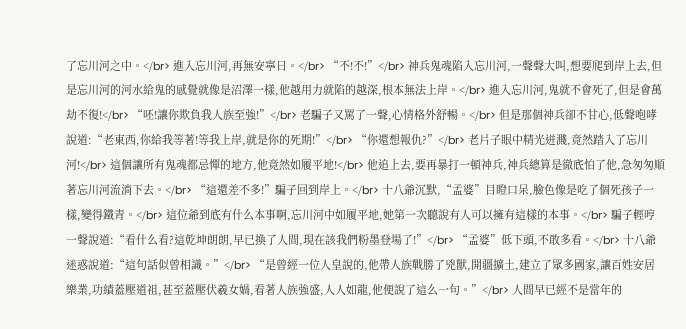了忘川河之中。</br> 進入忘川河,再無安寧日。</br> “不!不!”</br> 神兵鬼魂陷入忘川河,一聲聲大叫,想要爬到岸上去,但是忘川河的河水給鬼的感覺就像是沼澤一樣,他越用力就陷的越深,根本無法上岸。</br> 進入忘川河,鬼就不會死了,但是會萬劫不復!</br> “呸!讓你欺負我人族至強!”</br> 老騙子又罵了一聲,心情格外舒暢。</br> 但是那個神兵卻不甘心,低聲咆哮說道:“老東西,你給我等著!等我上岸,就是你的死期!”</br> “你還想報仇?”</br> 老片子眼中精光迸濺,竟然踏入了忘川河!</br> 這個讓所有鬼魂都忌憚的地方,他竟然如履平地!</br> 他追上去,要再暴打一頓神兵,神兵總算是徹底怕了他,急匆匆順著忘川河流淌下去。</br> “這還差不多!”騙子回到岸上。</br> 十八爺沉默,“孟婆”目瞪口呆,臉色像是吃了個死孩子一樣,變得鐵青。</br> 這位爺到底有什么本事啊,忘川河中如履平地,她第一次聽說有人可以擁有這樣的本事。</br> 騙子輕哼一聲說道:“看什么看?這乾坤朗朗,早已換了人間,現在該我們粉墨登場了!”</br> “孟婆”低下頭,不敢多看。</br> 十八爺迷惑說道:“這句話似曾相識。”</br> “是曾經一位人皇說的,他帶人族戰勝了兇獸,開疆擴土,建立了眾多國家,讓百姓安居樂業,功績蓋壓道祖,甚至蓋壓伏羲女媧,看著人族強盛,人人如龍,他便說了這么一句。”</br> 人間早已經不是當年的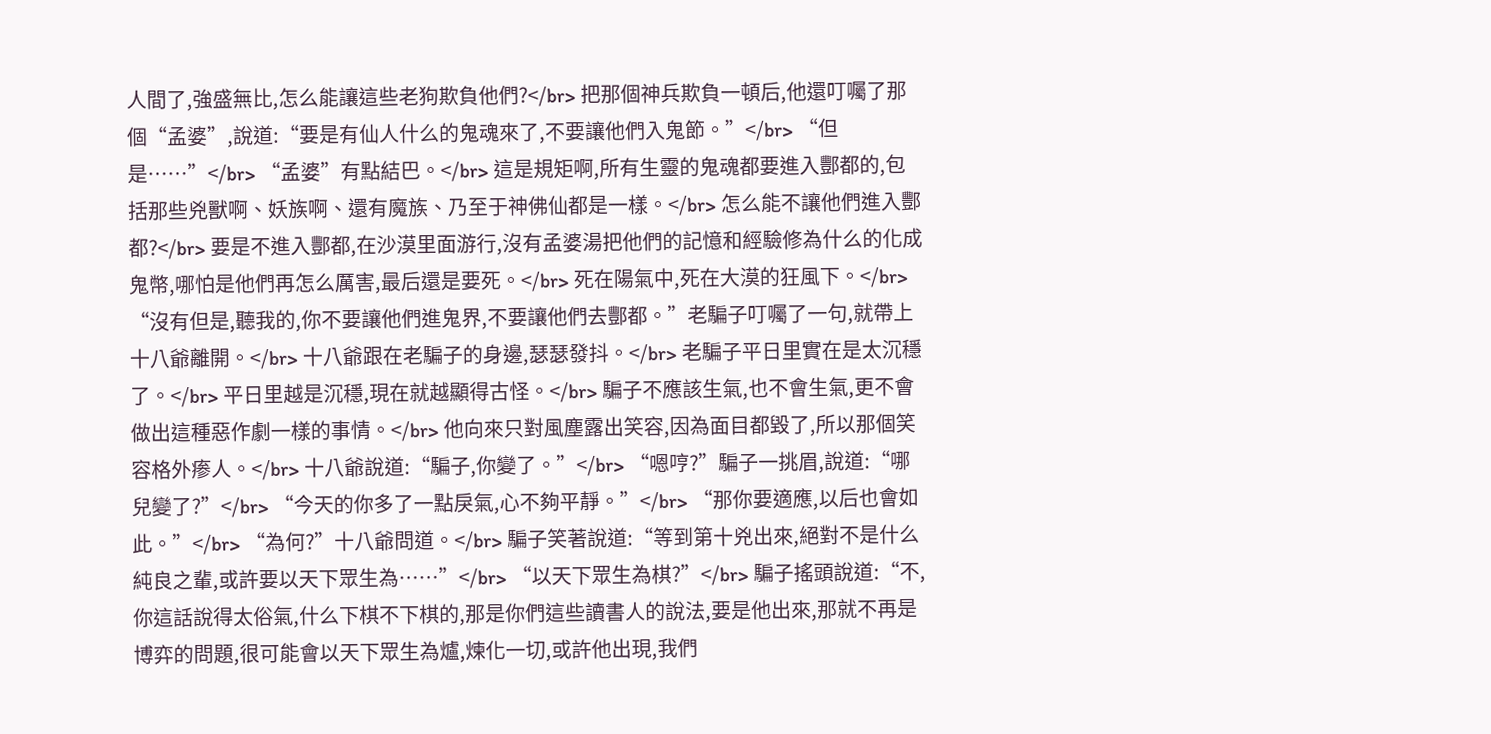人間了,強盛無比,怎么能讓這些老狗欺負他們?</br> 把那個神兵欺負一頓后,他還叮囑了那個“孟婆”,說道:“要是有仙人什么的鬼魂來了,不要讓他們入鬼節。”</br> “但是……”</br> “孟婆”有點結巴。</br> 這是規矩啊,所有生靈的鬼魂都要進入酆都的,包括那些兇獸啊、妖族啊、還有魔族、乃至于神佛仙都是一樣。</br> 怎么能不讓他們進入酆都?</br> 要是不進入酆都,在沙漠里面游行,沒有孟婆湯把他們的記憶和經驗修為什么的化成鬼幣,哪怕是他們再怎么厲害,最后還是要死。</br> 死在陽氣中,死在大漠的狂風下。</br> “沒有但是,聽我的,你不要讓他們進鬼界,不要讓他們去酆都。”老騙子叮囑了一句,就帶上十八爺離開。</br> 十八爺跟在老騙子的身邊,瑟瑟發抖。</br> 老騙子平日里實在是太沉穩了。</br> 平日里越是沉穩,現在就越顯得古怪。</br> 騙子不應該生氣,也不會生氣,更不會做出這種惡作劇一樣的事情。</br> 他向來只對風塵露出笑容,因為面目都毀了,所以那個笑容格外瘆人。</br> 十八爺說道:“騙子,你變了。”</br> “嗯哼?”騙子一挑眉,說道:“哪兒變了?”</br> “今天的你多了一點戾氣,心不夠平靜。”</br> “那你要適應,以后也會如此。”</br> “為何?”十八爺問道。</br> 騙子笑著說道:“等到第十兇出來,絕對不是什么純良之輩,或許要以天下眾生為……”</br> “以天下眾生為棋?”</br> 騙子搖頭說道:“不,你這話說得太俗氣,什么下棋不下棋的,那是你們這些讀書人的說法,要是他出來,那就不再是博弈的問題,很可能會以天下眾生為爐,煉化一切,或許他出現,我們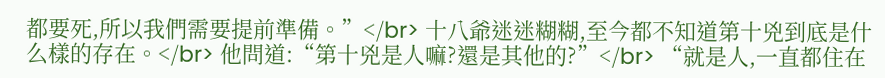都要死,所以我們需要提前準備。”</br> 十八爺迷迷糊糊,至今都不知道第十兇到底是什么樣的存在。</br> 他問道:“第十兇是人嘛?還是其他的?”</br> “就是人,一直都住在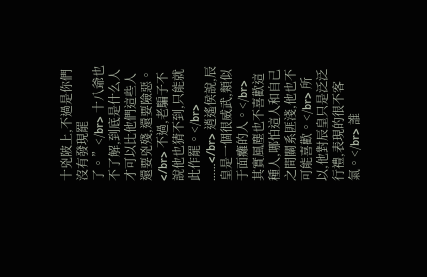十兇陂上,不過是你們沒有發現罷了。”</br> 十八爺也不了解,到底是什么人才可以比他們這些人還要兇殘,還要險惡。</br> 不過,老騙子不說他也猜不到,只能就此作罷。</br> ……</br> 逍遙侯說,辰皇是一個很威武,類似于面癱的人。</br> 其實風塵也不喜歡這種人,哪怕這人和自己之間關系匪淺,他也不可能喜歡。</br> 所以,他對辰皇只是泛泛行禮,表現的很不客氣。</br> 誰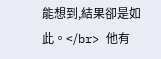能想到,結果卻是如此。</br> 他有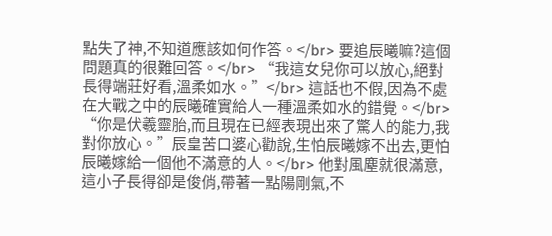點失了神,不知道應該如何作答。</br> 要追辰曦嘛?這個問題真的很難回答。</br> “我這女兒你可以放心,絕對長得端莊好看,溫柔如水。”</br> 這話也不假,因為不處在大戰之中的辰曦確實給人一種溫柔如水的錯覺。</br> “你是伏羲靈胎,而且現在已經表現出來了驚人的能力,我對你放心。”辰皇苦口婆心勸說,生怕辰曦嫁不出去,更怕辰曦嫁給一個他不滿意的人。</br> 他對風塵就很滿意,這小子長得卻是俊俏,帶著一點陽剛氣,不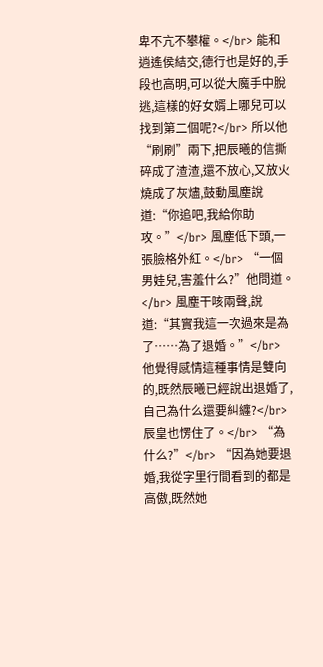卑不亢不攀權。</br> 能和逍遙侯結交,德行也是好的,手段也高明,可以從大魔手中脫逃,這樣的好女婿上哪兒可以找到第二個呢?</br> 所以他“刷刷”兩下,把辰曦的信撕碎成了渣渣,還不放心,又放火燒成了灰燼,鼓動風塵說道:“你追吧,我給你助攻。”</br> 風塵低下頭,一張臉格外紅。</br> “一個男娃兒,害羞什么?”他問道。</br> 風塵干咳兩聲,說道:“其實我這一次過來是為了……為了退婚。”</br> 他覺得感情這種事情是雙向的,既然辰曦已經說出退婚了,自己為什么還要糾纏?</br> 辰皇也愣住了。</br> “為什么?”</br> “因為她要退婚,我從字里行間看到的都是高傲,既然她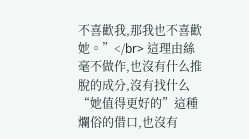不喜歡我,那我也不喜歡她。”</br> 這理由絲毫不做作,也沒有什么推脫的成分,沒有找什么“她值得更好的”這種爛俗的借口,也沒有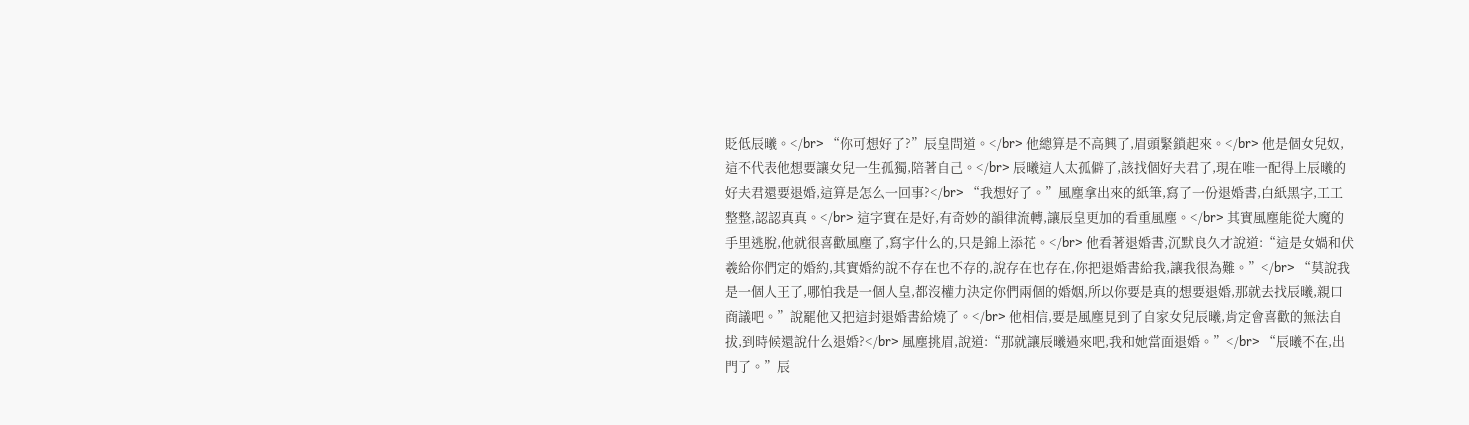貶低辰曦。</br> “你可想好了?”辰皇問道。</br> 他總算是不高興了,眉頭緊鎖起來。</br> 他是個女兒奴,這不代表他想要讓女兒一生孤獨,陪著自己。</br> 辰曦這人太孤僻了,該找個好夫君了,現在唯一配得上辰曦的好夫君還要退婚,這算是怎么一回事?</br> “我想好了。”風塵拿出來的紙筆,寫了一份退婚書,白紙黑字,工工整整,認認真真。</br> 這字實在是好,有奇妙的韻律流轉,讓辰皇更加的看重風塵。</br> 其實風塵能從大魔的手里逃脫,他就很喜歡風塵了,寫字什么的,只是錦上添花。</br> 他看著退婚書,沉默良久才說道:“這是女媧和伏羲給你們定的婚約,其實婚約說不存在也不存的,說存在也存在,你把退婚書給我,讓我很為難。”</br> “莫說我是一個人王了,哪怕我是一個人皇,都沒權力決定你們兩個的婚姻,所以你要是真的想要退婚,那就去找辰曦,親口商議吧。”說罷他又把這封退婚書給燒了。</br> 他相信,要是風塵見到了自家女兒辰曦,肯定會喜歡的無法自拔,到時候還說什么退婚?</br> 風塵挑眉,說道:“那就讓辰曦過來吧,我和她當面退婚。”</br> “辰曦不在,出門了。”辰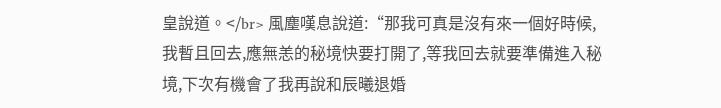皇說道。</br> 風塵嘆息說道:“那我可真是沒有來一個好時候,我暫且回去,應無恙的秘境快要打開了,等我回去就要準備進入秘境,下次有機會了我再說和辰曦退婚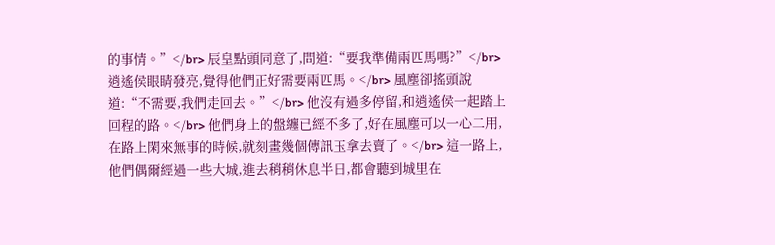的事情。”</br> 辰皇點頭同意了,問道:“要我準備兩匹馬嗎?”</br> 逍遙侯眼睛發亮,覺得他們正好需要兩匹馬。</br> 風塵卻搖頭說道:“不需要,我們走回去。”</br> 他沒有過多停留,和逍遙侯一起踏上回程的路。</br> 他們身上的盤纏已經不多了,好在風塵可以一心二用,在路上閑來無事的時候,就刻畫幾個傳訊玉拿去賣了。</br> 這一路上,他們偶爾經過一些大城,進去稍稍休息半日,都會聽到城里在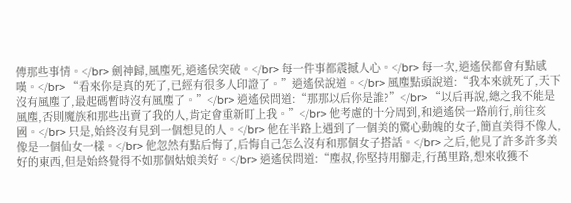傳那些事情。</br> 劍神歸,風塵死,逍遙侯突破。</br> 每一件事都震撼人心。</br> 每一次,逍遙侯都會有點感嘆。</br> “看來你是真的死了,已經有很多人印證了。”逍遙侯說道。</br> 風塵點頭說道:“我本來就死了,天下沒有風塵了,最起碼暫時沒有風塵了。”</br> 逍遙侯問道:“那那以后你是誰?”</br> “以后再說,總之我不能是風塵,否則魔族和那些出賣了我的人,肯定會重新盯上我。”</br> 他考慮的十分周到,和逍遙侯一路前行,前往亥國。</br> 只是,始終沒有見到一個想見的人。</br> 他在半路上遇到了一個美的驚心動魄的女子,簡直美得不像人,像是一個仙女一樣。</br> 他忽然有點后悔了,后悔自己怎么沒有和那個女子搭話。</br> 之后,他見了許多許多美好的東西,但是始終覺得不如那個姑娘美好。</br> 逍遙侯問道:“塵叔,你堅持用腳走,行萬里路,想來收獲不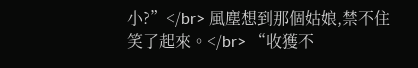小?”</br> 風塵想到那個姑娘,禁不住笑了起來。</br> “收獲不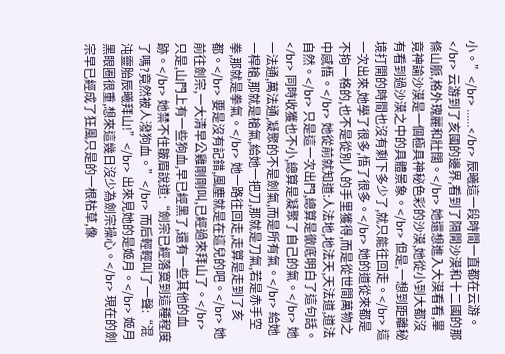小。”</br> ……</br> 辰曦這一段時間一直都在云游。</br> 云游到了亥國的邊界,看到了隔開沙漠和十二國的那條山脈,格外瑰麗和壯闊。</br> 她還想進入大漠看看,畢竟神諭沙漠是一個極具神秘色彩的沙漠,她從小到大都沒有看到過沙漠之中的具體景象。</br> 但是,一想到距離秘境打開的時間也沒有剩下多少了,就只能往回走。</br> 這一次出來,她學了很多,悟了很多。</br> 她的道從來都是不拘一格的,也不是從別人的手里獲得,而是從世間萬物之中感悟。</br> 她從前就知道:人法地,地法天,天法道,道法自然。</br> 只是這一次出門,總算是徹底明白了這句話。</br> 同時收獲也不小,總算是凝聚了自己的氣。</br> 她一法通,萬法通,凝聚的不是劍氣,而是所有氣。</br> 給她一桿槍,那就是槍氣,給她一把刀,那就是刀氣,若是赤手空拳,那就是拳氣。</br> 她一路往回走,走算是走到了亥都。</br> 要是沒有記錯,風塵就是在這兒的吧。</br> 她前往劍宗,一大清早公雞剛剛叫,已經過來拜山了。</br> 只是,山門上有一些狗血,早已經黑了,還有一些其他的血跡。</br> 她禁不住皺眉說道:“劍宗已經落寞到這種程度了嗎?竟然被人潑狗血。”</br> 而后輕輕叫了一聲:“混沌靈胎辰曦拜山!”</br> 出來見她的是姬月。</br> 姬月黑眼圈很重,想來這幾日沒少為劍宗操心。</br> 現在的劍宗早已經成了狂風只是的一根枯草,像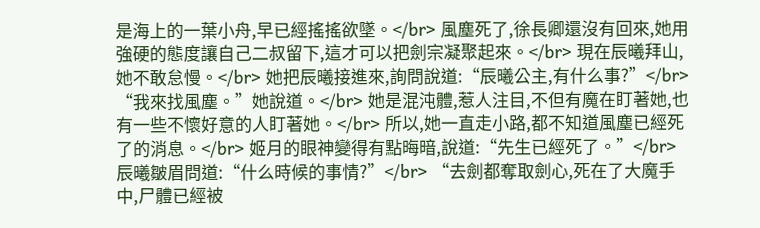是海上的一葉小舟,早已經搖搖欲墜。</br> 風塵死了,徐長卿還沒有回來,她用強硬的態度讓自己二叔留下,這才可以把劍宗凝聚起來。</br> 現在辰曦拜山,她不敢怠慢。</br> 她把辰曦接進來,詢問說道:“辰曦公主,有什么事?”</br> “我來找風塵。”她說道。</br> 她是混沌體,惹人注目,不但有魔在盯著她,也有一些不懷好意的人盯著她。</br> 所以,她一直走小路,都不知道風塵已經死了的消息。</br> 姬月的眼神變得有點晦暗,說道:“先生已經死了。”</br> 辰曦皺眉問道:“什么時候的事情?”</br> “去劍都奪取劍心,死在了大魔手中,尸體已經被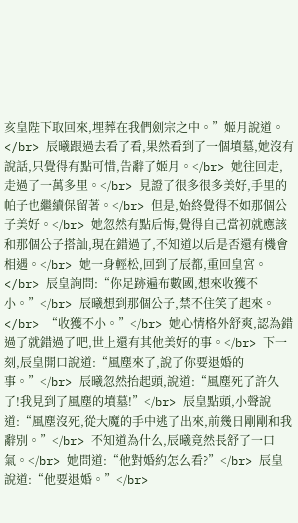亥皇陛下取回來,埋葬在我們劍宗之中。”姬月說道。</br> 辰曦跟過去看了看,果然看到了一個墳墓,她沒有說話,只覺得有點可惜,告辭了姬月。</br> 她往回走,走過了一萬多里。</br> 見證了很多很多美好,手里的帕子也繼續保留著。</br> 但是,始終覺得不如那個公子美好。</br> 她忽然有點后悔,覺得自己當初就應該和那個公子搭訕,現在錯過了,不知道以后是否還有機會相遇。</br> 她一身輕松,回到了辰都,重回皇宮。</br> 辰皇詢問:“你足跡遍布數國,想來收獲不小。”</br> 辰曦想到那個公子,禁不住笑了起來。</br> “收獲不小。”</br> 她心情格外舒爽,認為錯過了就錯過了吧,世上還有其他美好的事。</br> 下一刻,辰皇開口說道:“風塵來了,說了你要退婚的事。”</br> 辰曦忽然抬起頭,說道:“風塵死了許久了!我見到了風塵的墳墓!”</br> 辰皇點頭,小聲說道:“風塵沒死,從大魔的手中逃了出來,前幾日剛剛和我辭別。”</br> 不知道為什么,辰曦竟然長舒了一口氣。</br> 她問道:“他對婚約怎么看?”</br> 辰皇說道:“他要退婚。”</br>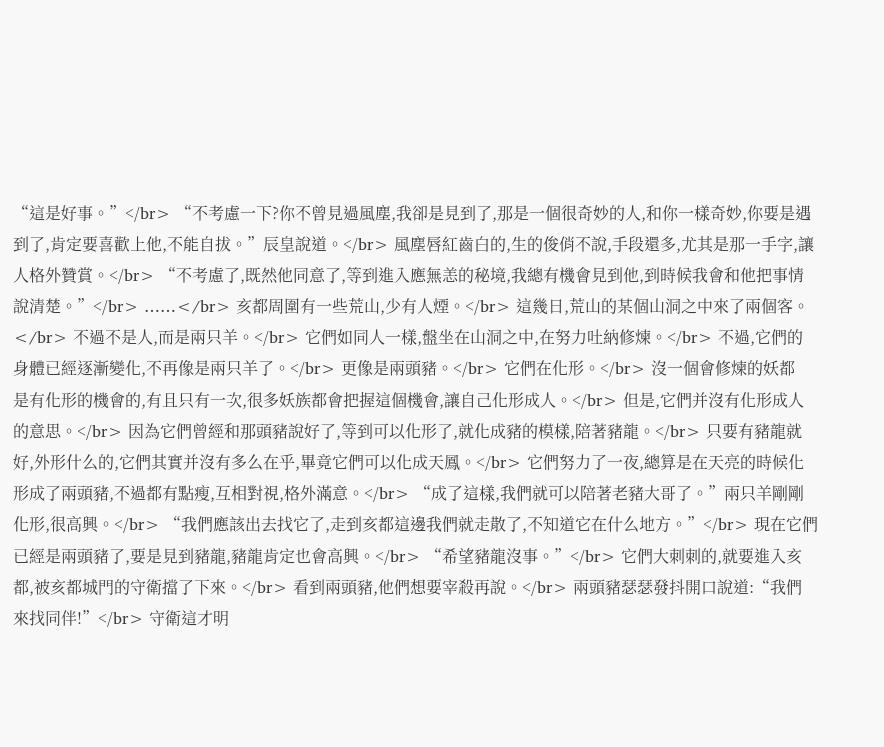“這是好事。”</br> “不考慮一下?你不曾見過風塵,我卻是見到了,那是一個很奇妙的人,和你一樣奇妙,你要是遇到了,肯定要喜歡上他,不能自拔。”辰皇說道。</br> 風塵唇紅齒白的,生的俊俏不說,手段還多,尤其是那一手字,讓人格外贊賞。</br> “不考慮了,既然他同意了,等到進入應無恙的秘境,我總有機會見到他,到時候我會和他把事情說清楚。”</br> ……</br> 亥都周圍有一些荒山,少有人煙。</br> 這幾日,荒山的某個山洞之中來了兩個客。</br> 不過不是人,而是兩只羊。</br> 它們如同人一樣,盤坐在山洞之中,在努力吐納修煉。</br> 不過,它們的身體已經逐漸變化,不再像是兩只羊了。</br> 更像是兩頭豬。</br> 它們在化形。</br> 沒一個會修煉的妖都是有化形的機會的,有且只有一次,很多妖族都會把握這個機會,讓自己化形成人。</br> 但是,它們并沒有化形成人的意思。</br> 因為它們曾經和那頭豬說好了,等到可以化形了,就化成豬的模樣,陪著豬龍。</br> 只要有豬龍就好,外形什么的,它們其實并沒有多么在乎,畢竟它們可以化成天鳳。</br> 它們努力了一夜,總算是在天亮的時候化形成了兩頭豬,不過都有點瘦,互相對視,格外滿意。</br> “成了這樣,我們就可以陪著老豬大哥了。”兩只羊剛剛化形,很高興。</br> “我們應該出去找它了,走到亥都這邊我們就走散了,不知道它在什么地方。”</br> 現在它們已經是兩頭豬了,要是見到豬龍,豬龍肯定也會高興。</br> “希望豬龍沒事。”</br> 它們大刺刺的,就要進入亥都,被亥都城門的守衛擋了下來。</br> 看到兩頭豬,他們想要宰殺再說。</br> 兩頭豬瑟瑟發抖開口說道:“我們來找同伴!”</br> 守衛這才明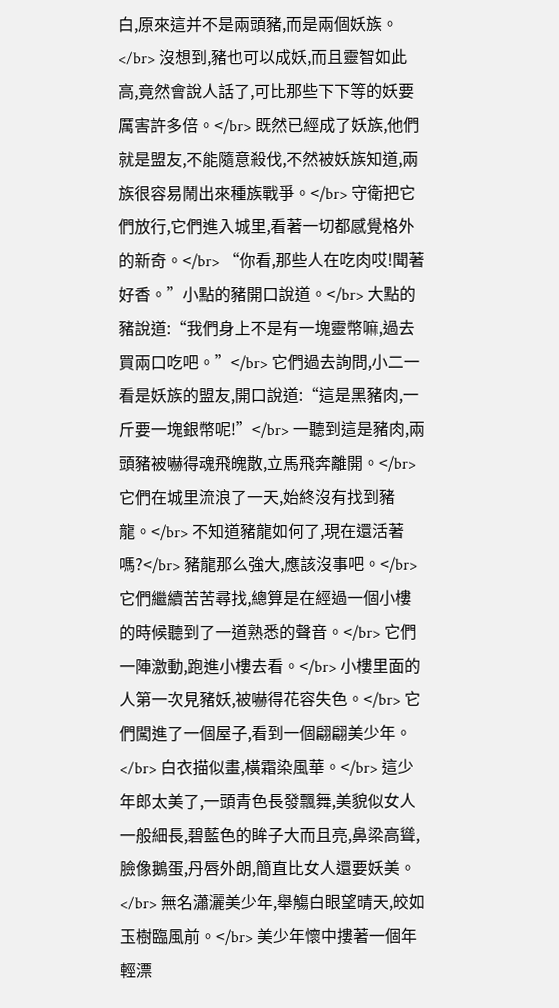白,原來這并不是兩頭豬,而是兩個妖族。</br> 沒想到,豬也可以成妖,而且靈智如此高,竟然會說人話了,可比那些下下等的妖要厲害許多倍。</br> 既然已經成了妖族,他們就是盟友,不能隨意殺伐,不然被妖族知道,兩族很容易鬧出來種族戰爭。</br> 守衛把它們放行,它們進入城里,看著一切都感覺格外的新奇。</br> “你看,那些人在吃肉哎!聞著好香。”小點的豬開口說道。</br> 大點的豬說道:“我們身上不是有一塊靈幣嘛,過去買兩口吃吧。”</br> 它們過去詢問,小二一看是妖族的盟友,開口說道:“這是黑豬肉,一斤要一塊銀幣呢!”</br> 一聽到這是豬肉,兩頭豬被嚇得魂飛魄散,立馬飛奔離開。</br> 它們在城里流浪了一天,始終沒有找到豬龍。</br> 不知道豬龍如何了,現在還活著嗎?</br> 豬龍那么強大,應該沒事吧。</br> 它們繼續苦苦尋找,總算是在經過一個小樓的時候聽到了一道熟悉的聲音。</br> 它們一陣激動,跑進小樓去看。</br> 小樓里面的人第一次見豬妖,被嚇得花容失色。</br> 它們闖進了一個屋子,看到一個翩翩美少年。</br> 白衣描似畫,橫霜染風華。</br> 這少年郎太美了,一頭青色長發飄舞,美貌似女人一般細長,碧藍色的眸子大而且亮,鼻梁高聳,臉像鵝蛋,丹唇外朗,簡直比女人還要妖美。</br> 無名瀟灑美少年,舉觴白眼望晴天,皎如玉樹臨風前。</br> 美少年懷中摟著一個年輕漂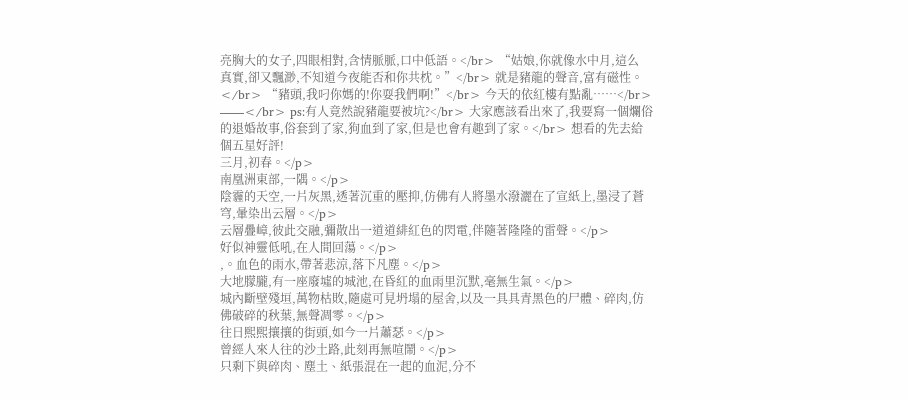亮胸大的女子,四眼相對,含情脈脈,口中低語。</br> “姑娘,你就像水中月,這么真實,卻又飄渺,不知道今夜能否和你共枕。”</br> 就是豬龍的聲音,富有磁性。</br> “豬頭,我叼你媽的!你耍我們啊!”</br> 今天的依紅樓有點亂……</br> ——</br> ps:有人竟然說豬龍要被坑?</br> 大家應該看出來了,我要寫一個爛俗的退婚故事,俗套到了家,狗血到了家,但是也會有趣到了家。</br> 想看的先去給個五星好評!
三月,初春。</p>
南凰洲東部,一隅。</p>
陰霾的天空,一片灰黑,透著沉重的壓抑,仿佛有人將墨水潑灑在了宣紙上,墨浸了蒼穹,暈染出云層。</p>
云層疊嶂,彼此交融,彌散出一道道緋紅色的閃電,伴隨著隆隆的雷聲。</p>
好似神靈低吼,在人間回蕩。</p>
,。血色的雨水,帶著悲涼,落下凡塵。</p>
大地朦朧,有一座廢墟的城池,在昏紅的血雨里沉默,毫無生氣。</p>
城內斷壁殘垣,萬物枯敗,隨處可見坍塌的屋舍,以及一具具青黑色的尸體、碎肉,仿佛破碎的秋葉,無聲凋零。</p>
往日熙熙攘攘的街頭,如今一片蕭瑟。</p>
曾經人來人往的沙土路,此刻再無喧鬧。</p>
只剩下與碎肉、塵土、紙張混在一起的血泥,分不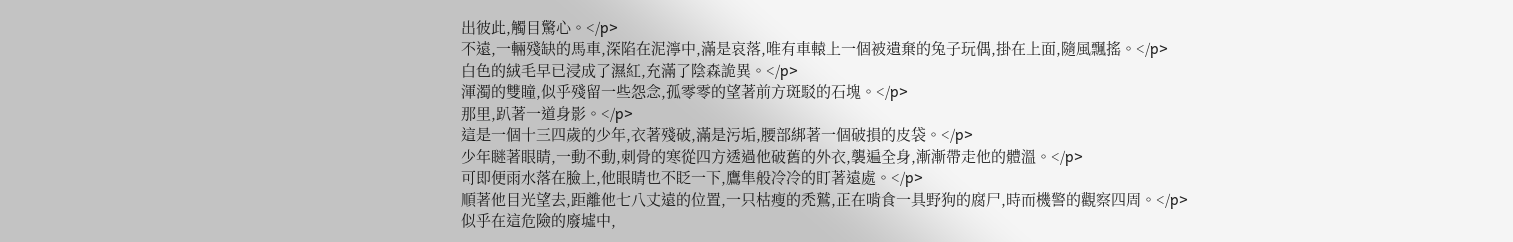出彼此,觸目驚心。</p>
不遠,一輛殘缺的馬車,深陷在泥濘中,滿是哀落,唯有車轅上一個被遺棄的兔子玩偶,掛在上面,隨風飄搖。</p>
白色的絨毛早已浸成了濕紅,充滿了陰森詭異。</p>
渾濁的雙瞳,似乎殘留一些怨念,孤零零的望著前方斑駁的石塊。</p>
那里,趴著一道身影。</p>
這是一個十三四歲的少年,衣著殘破,滿是污垢,腰部綁著一個破損的皮袋。</p>
少年瞇著眼睛,一動不動,刺骨的寒從四方透過他破舊的外衣,襲遍全身,漸漸帶走他的體溫。</p>
可即便雨水落在臉上,他眼睛也不眨一下,鷹隼般冷冷的盯著遠處。</p>
順著他目光望去,距離他七八丈遠的位置,一只枯瘦的禿鷲,正在啃食一具野狗的腐尸,時而機警的觀察四周。</p>
似乎在這危險的廢墟中,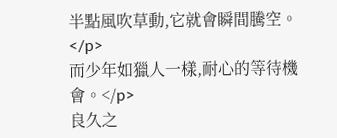半點風吹草動,它就會瞬間騰空。</p>
而少年如獵人一樣,耐心的等待機會。</p>
良久之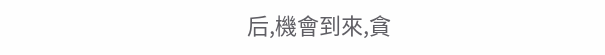后,機會到來,貪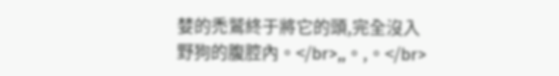婪的禿鷲終于將它的頭,完全沒入野狗的腹腔內。</br>,,。,。</br>